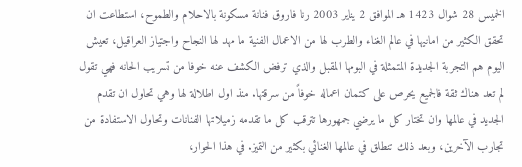الخميس 28 شوال 1423 هـ الموافق 2 يناير 2003 رنا فاروق فنانة مسكونة بالاحلام والطموح، استطاعت ان تحقق الكثير من امانيها في عالم الغناء والطرب لها من الاعمال الفنية ما مهد لها النجاح واجتياز العراقيل، تعيش اليوم هم التجربة الجديدة المتمثلة في البومها المقبل والذي ترفض الكشف عنه خوفا من تسريب الحانه فهي تقول لم تعد هناك ثقة فالجميع يحرص على كتمان اعماله خوفاً من سرقتها. منذ اول اطلالة لها وهي تحاول ان تقدم الجديد في عالمها وان تختار كل ما يرضي جمهورها تترقب كل ما تقدمه زميلاتها الفنانات وتحاول الاستفادة من تجارب الآخرين، وبعد ذلك تنطلق في عالمها الغنائي بكثير من التميز. في هذا الحوار،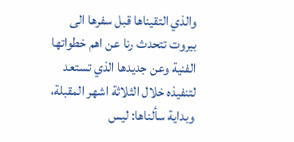والذي التقيناها قبل سفرها الى بيروت تتحدث رنا عن اهم خطواتها الفنية وعن جديدها الذي تستعد لتنفيذه خلال الثلاثة اشهر المقبلة، وبداية سألناها: ليس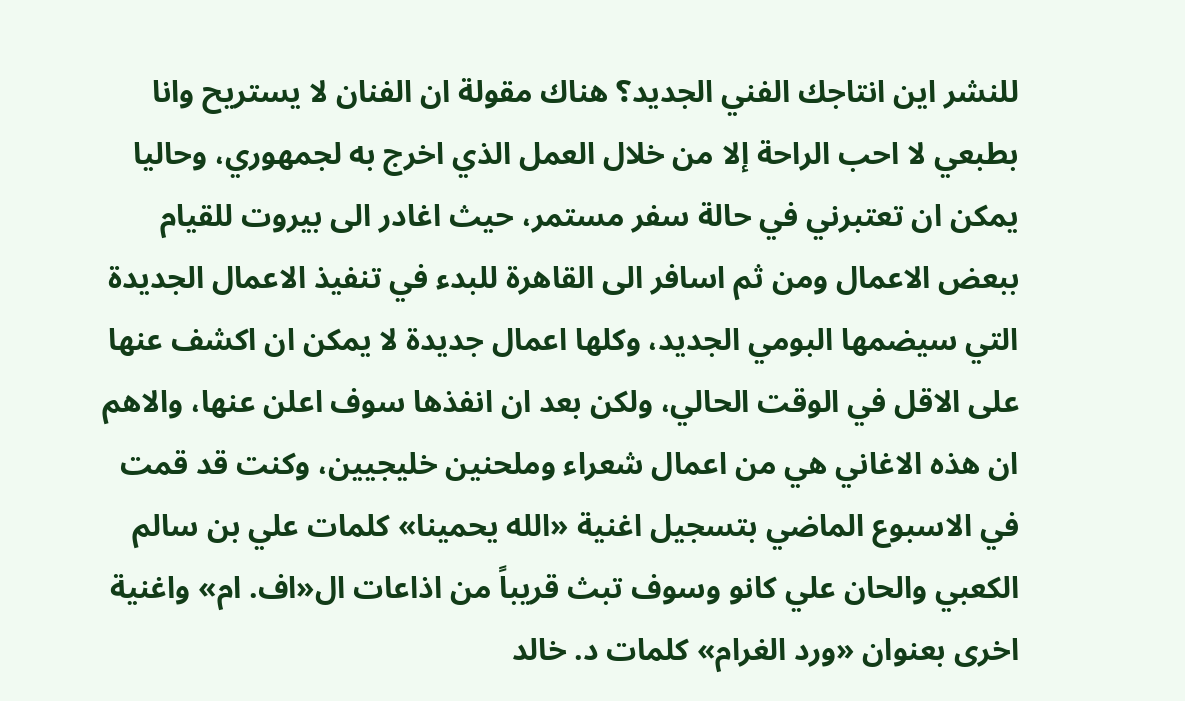للنشر اين انتاجك الفني الجديد؟ هناك مقولة ان الفنان لا يستريح وانا بطبعي لا احب الراحة إلا من خلال العمل الذي اخرج به لجمهوري، وحاليا يمكن ان تعتبرني في حالة سفر مستمر، حيث اغادر الى بيروت للقيام ببعض الاعمال ومن ثم اسافر الى القاهرة للبدء في تنفيذ الاعمال الجديدة التي سيضمها البومي الجديد، وكلها اعمال جديدة لا يمكن ان اكشف عنها على الاقل في الوقت الحالي، ولكن بعد ان انفذها سوف اعلن عنها، والاهم ان هذه الاغاني هي من اعمال شعراء وملحنين خليجيين، وكنت قد قمت في الاسبوع الماضي بتسجيل اغنية «الله يحمينا» كلمات علي بن سالم الكعبي والحان علي كانو وسوف تبث قريباً من اذاعات ال«اف. ام» واغنية اخرى بعنوان «ورد الغرام» كلمات د. خالد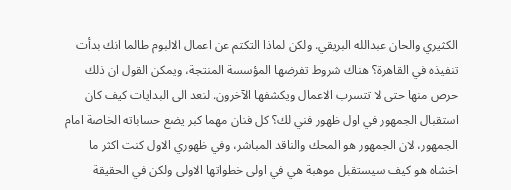الكثيري والحان عبدالله البريقي. ولكن لماذا التكتم عن اعمال الالبوم طالما انك بدأت تنفيذه في القاهرة؟ هناك شروط تفرضها المؤسسة المنتجة، ويمكن القول ان ذلك حرص منها حتى لا تتسرب الاعمال ويكشفها الآخرون. لنعد الى البدايات كيف كان استقبال الجمهور في اول ظهور فني لك؟ كل فنان مهما كبر يضع حساباته الخاصة امام الجمهور، لان الجمهور هو المحك والناقد المباشر، وفي ظهوري الاول كنت اكثر ما اخشاه هو كيف سيستقبل موهبة هي في اولى خطواتها الاولى ولكن في الحقيقة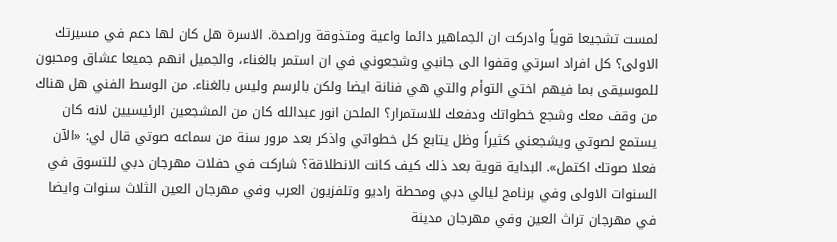لمست تشجيعا قوياً وادركت ان الجماهير دائما واعية ومتذوقة وراصدة. الاسرة هل كان لها دعم في مسيرتك الاولى؟ كل افراد اسرتي وقفوا الى جانبي وشجعوني في ان استمر بالغناء، والجميل انهم جميعا عشاق ومحبون للموسيقى بما فيهم اختي التوأم والتي هي فنانة ايضا ولكن بالرسم وليس بالغناء. من الوسط الفني هل هناك من وقف معك وشجع خطواتك ودفعك للاستمرار؟ الملحن انور عبدالله كان من المشجعين الرئيسيين لانه كان يستمع لصوتي ويشجعني كثيراً وظل يتابع كل خطواتي واذكر بعد مرور سنة من سماعه صوتي قال لي: «الآن فعلا صوتك اكتمل». البداية قوية بعد ذلك كيف كانت الانطلاقة؟ شاركت في حفلات مهرجان دبي للتسوق في السنوات الاولى وفي برنامج ليالي دبي ومحطة راديو وتلفزيون العرب وفي مهرجان العين الثلاث سنوات وايضا في مهرجان تراث العين وفي مهرجان مدينة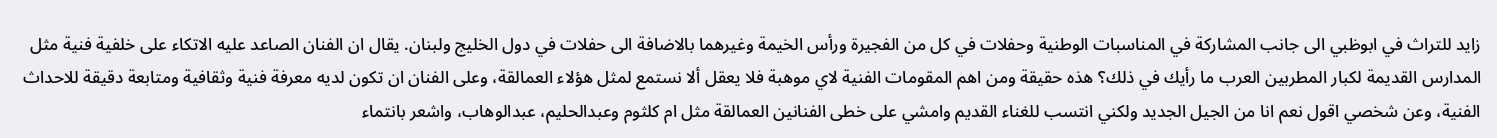زايد للتراث في ابوظبي الى جانب المشاركة في المناسبات الوطنية وحفلات في كل من الفجيرة ورأس الخيمة وغيرهما بالاضافة الى حفلات في دول الخليج ولبنان. يقال ان الفنان الصاعد عليه الاتكاء على خلفية فنية مثل المدارس القديمة لكبار المطربين العرب ما رأيك في ذلك؟ هذه حقيقة ومن اهم المقومات الفنية لاي موهبة فلا يعقل ألا نستمع لمثل هؤلاء العمالقة، وعلى الفنان ان تكون لديه معرفة فنية وثقافية ومتابعة دقيقة للاحداث الفنية، وعن شخصي اقول نعم انا من الجيل الجديد ولكني انتسب للغناء القديم وامشي على خطى الفنانين العمالقة مثل ام كلثوم وعبدالحليم، عبدالوهاب، واشعر بانتماء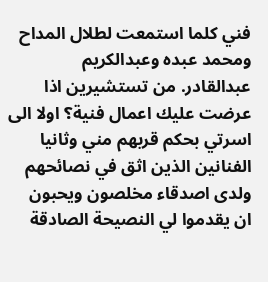فني كلما استمعت لطلال المداح ومحمد عبده وعبدالكريم عبدالقادر. من تستشيرين اذا عرضت عليك اعمال فنية؟ اولا الى اسرتي بحكم قربهم مني وثانيا الفنانين الذين اثق في نصائحهم ولدى اصدقاء مخلصون ويحبون ان يقدموا لي النصيحة الصادقة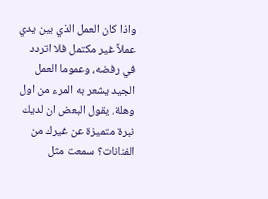واذا كان العمل الذي بين يدي عملاً غير مكتمل فلا اتردد في رفضه، وعموما العمل الجيد يشعر به المرء من اول وهلة. يقول البعض ان لديك نبرة متميزة عن غيرك من الفنانات؟ سمعت مثل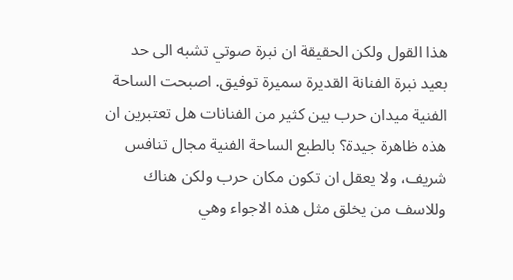هذا القول ولكن الحقيقة ان نبرة صوتي تشبه الى حد بعيد نبرة الفنانة القديرة سميرة توفيق. اصبحت الساحة الفنية ميدان حرب بين كثير من الفنانات هل تعتبرين ان هذه ظاهرة جيدة؟ بالطبع الساحة الفنية مجال تنافس شريف، ولا يعقل ان تكون مكان حرب ولكن هناك وللاسف من يخلق مثل هذه الاجواء وهي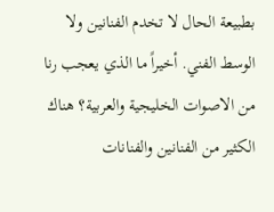بطبيعة الحال لا تخدم الفنانين ولا الوسط الفني. أخيراً ما الذي يعجب رنا من الاصوات الخليجية والعربية؟ هناك الكثير من الفنانين والفنانات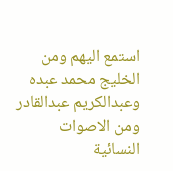استمع اليهم ومن الخليج محمد عبده وعبدالكريم عبدالقادر ومن الاصوات النسائية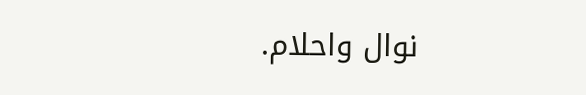نوال واحلام.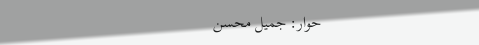حوار: جميل محسن